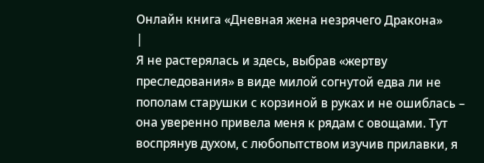Онлайн книга «Дневная жена незрячего Дракона»
|
Я не растерялась и здесь, выбрав «жертву преследования» в виде милой согнутой едва ли не пополам старушки с корзиной в руках и не ошиблась – она уверенно привела меня к рядам с овощами. Тут воспрянув духом, с любопытством изучив прилавки, я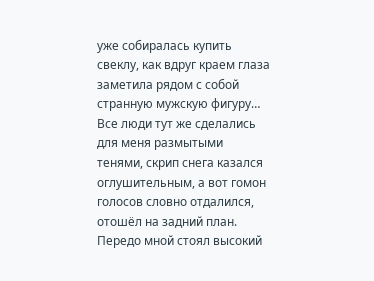уже собиралась купить свеклу, как вдруг краем глаза заметила рядом с собой странную мужскую фигуру… Все люди тут же сделались для меня размытыми тенями, скрип снега казался оглушительным, а вот гомон голосов словно отдалился, отошёл на задний план. Передо мной стоял высокий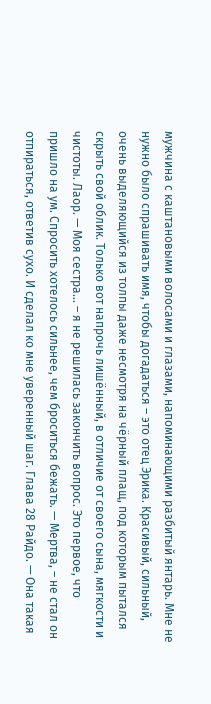мужчина с каштановыми волосами и глазами, напоминающими разбитый янтарь. Мне не нужно было спрашивать имя, чтобы догадаться – это отец Эрика. Красивый, сильный, очень выделяющийся из толпы даже несмотря на чёрный плащ, под которым пытался скрыть свой облик. Только вот напрочь лишённый, в отличие от своего сына, мягкости и чистоты. Лаор. — Моя сестра… – я не решилась закончить вопрос. Это первое, что пришло на ум. Спросить хотелось сильнее, чем броситься бежать. — Мертва, – не стал он отпираться, ответив сухо. И сделал ко мне уверенный шаг. Глава 28 Райдо. — Она такая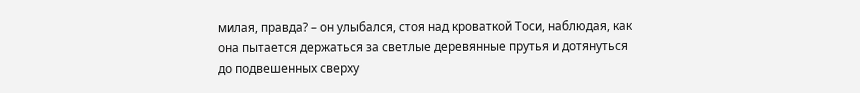милая, правда? – он улыбался, стоя над кроваткой Тоси, наблюдая, как она пытается держаться за светлые деревянные прутья и дотянуться до подвешенных сверху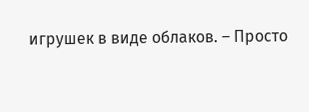игрушек в виде облаков. – Просто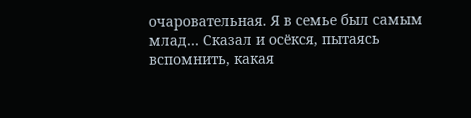очаровательная. Я в семье был самым млад… Сказал и осёкся, пытаясь вспомнить, какая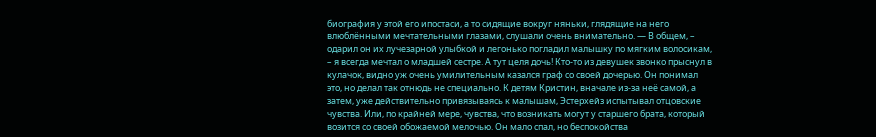биография у этой его ипостаси, а то сидящие вокруг няньки, глядящие на него влюблёнными мечтательными глазами, слушали очень внимательно. — В общем, – одарил он их лучезарной улыбкой и легонько погладил малышку по мягким волосикам, – я всегда мечтал о младшей сестре. А тут целя дочь! Кто-то из девушек звонко прыснул в кулачок, видно уж очень умилительным казался граф со своей дочерью. Он понимал это, но делал так отнюдь не специально. К детям Кристин, вначале из-за неё самой, а затем, уже действительно привязываясь к малышам, Эстерхейз испытывал отцовские чувства. Или, по крайней мере, чувства, что возникать могут у старшего брата, который возится со своей обожаемой мелочью. Он мало спал, но беспокойства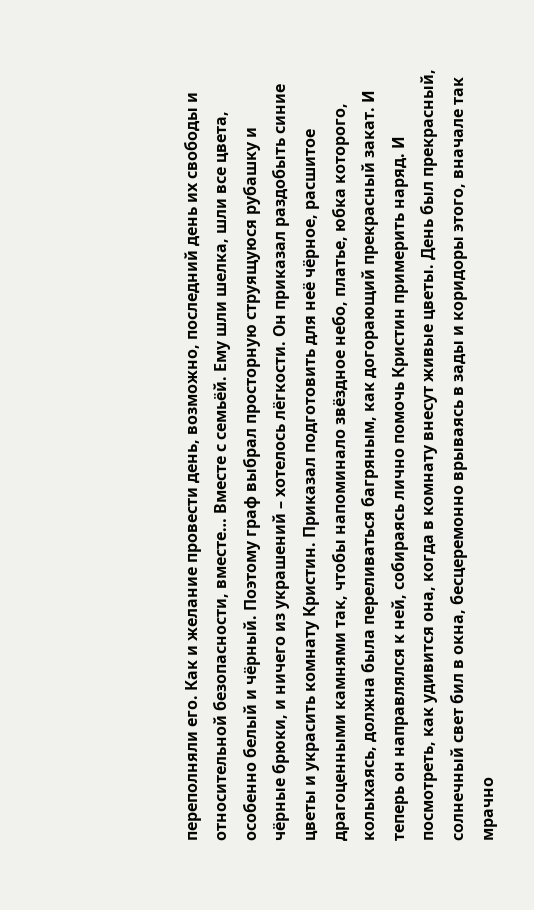переполняли его. Как и желание провести день, возможно, последний день их свободы и относительной безопасности, вместе… Вместе с семьёй. Ему шли шелка, шли все цвета, особенно белый и чёрный. Поэтому граф выбрал просторную струящуюся рубашку и чёрные брюки, и ничего из украшений – хотелось лёгкости. Он приказал раздобыть синие цветы и украсить комнату Кристин. Приказал подготовить для неё чёрное, расшитое драгоценными камнями так, чтобы напоминало звёздное небо, платье, юбка которого, колыхаясь, должна была переливаться багряным, как догорающий прекрасный закат. И теперь он направлялся к ней, собираясь лично помочь Кристин примерить наряд. И посмотреть, как удивится она, когда в комнату внесут живые цветы. День был прекрасный, солнечный свет бил в окна, бесцеремонно врываясь в зады и коридоры этого, вначале так мрачно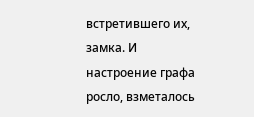встретившего их, замка. И настроение графа росло, взметалось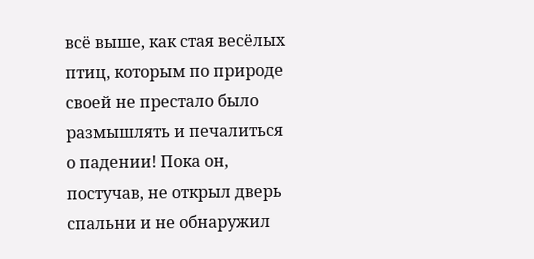всё выше, как стая весёлых птиц, которым по природе своей не престало было размышлять и печалиться о падении! Пока он, постучав, не открыл дверь спальни и не обнаружил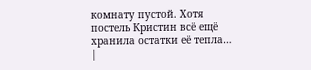комнату пустой. Хотя постель Кристин всё ещё хранила остатки её тепла… |